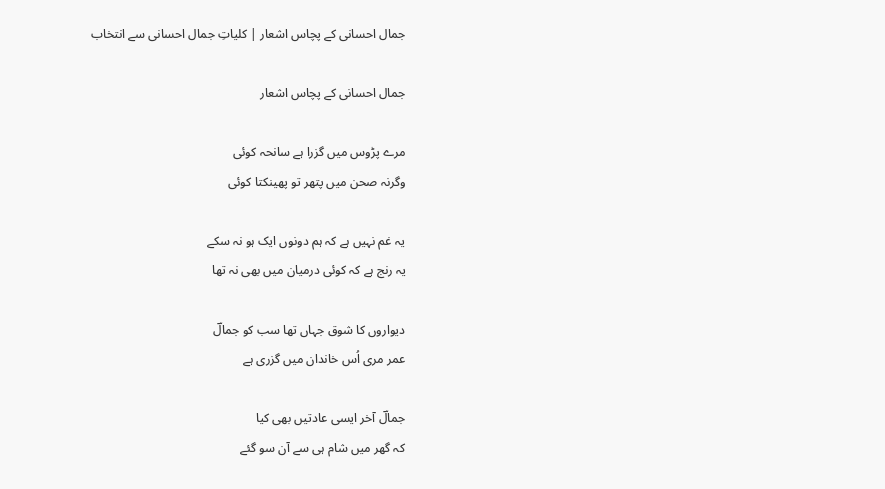جمال احسانی کے پچاس اشعار | کلیاتِ جمال احسانی سے انتخاب

جمال احسانی کے پچاس اشعار

مرے پڑوس میں گزرا ہے سانحہ کوئی
وگرنہ صحن میں پتھر تو پھینکتا کوئی

یہ غم نہیں ہے کہ ہم دونوں ایک ہو نہ سکے
یہ رنج ہے کہ کوئی درمیان میں بھی نہ تھا

دیواروں کا شوق جہاں تھا سب کو جمالؔ
عمر مری اُس خاندان میں گزری ہے

جمالؔ آخر ایسی عادتیں بھی کیا
کہ گھر میں شام ہی سے آن سو گئے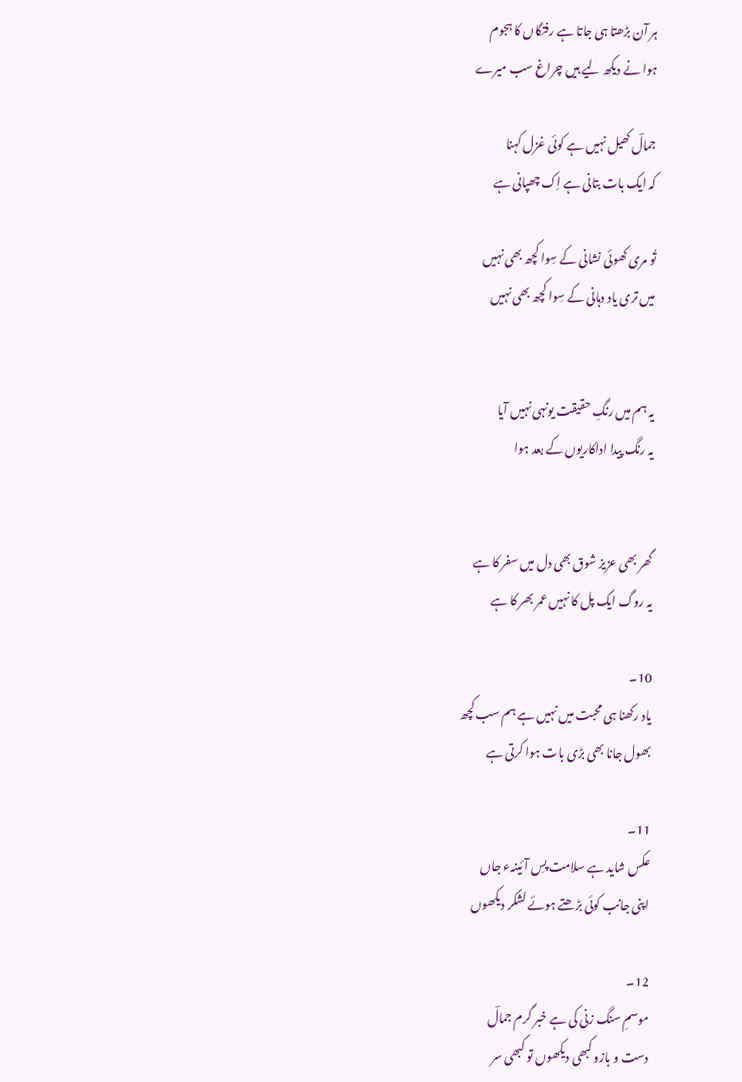ہر آن بڑھتا ہی جاتا ہے رفتگاں کا ہجوم
ہوا نے دیکھ لیے ہیں چراغ سب میرے

جمالؔ کھیل نہیں ہے کوئی غزل کہنا
کہ ایک بات بتانی ہے اِک چھپانی ہے

تُو مری کھوئی نشانی کے سِوا کچھ بھی نہیں
میں تری یاد دہانی کے سِوا کچھ بھی نہیں


یہ ہم میں رنگِ حقیقت یونہی نہیں آیا
یہ رنگ پیدا اداکاریوں کے بعد ہوا


گھر بھی عزیز شوق بھی دل میں سفر کا ہے
یہ روگ ایک پل کا نہیں عمر بھر کا ہے

10۔
یاد رکھنا ہی محبت میں نہیں ہے ہم سب کچھ
بھول جانا بھی بڑی بات ہوا کرتی ہے

11۔
عکس شاید ہے سلامت پسِ آئینہء جاں
اپنی جانب کوئی بڑھتے ہوئے لشکر دیکھوں

12۔
موسمِ سنگ زنی کی ہے خبر گرم جمالؔ
دست و بازو کبھی دیکھوں تو کبھی سر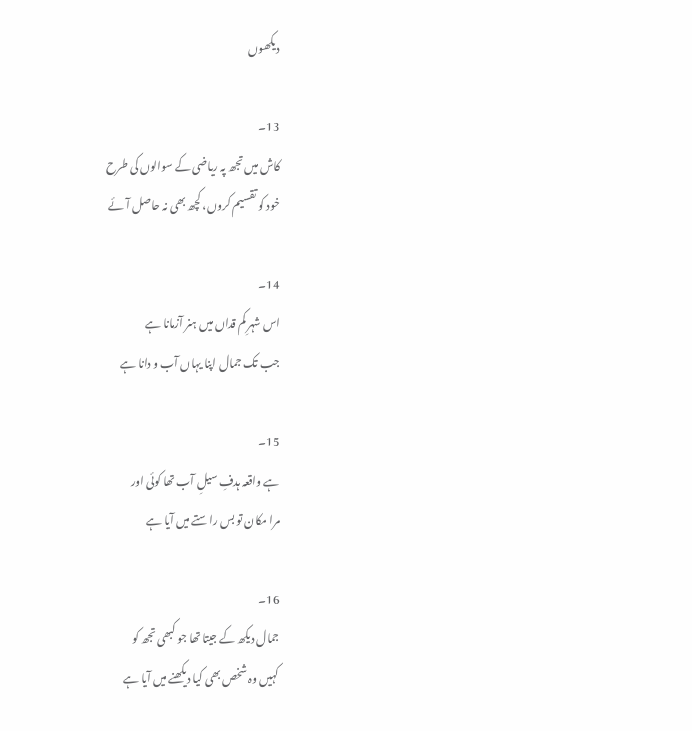دیکھوں

13۔
کاش میں تجھ پہ ریاضی کے سوالوں کی طرح
خود کو تقسیم کروں، کچھ بھی نہ حاصل آئے

14۔
اس شہرِ کم قداں میں ہنر آزمانا ہے
جب تک جمال اپنا یہاں آب و دانا ہے

15۔
ہے واقعہ ہدفِ سیلِ آب تھا کوئی اور
مرا مکان تو بس راستے میں آیا ہے

16۔
جمال دیکھ کے جیتا تھا جو کبھی تجھ کو
کہیں وہ شخص بھی کیا دیکھنے میں آیا ہے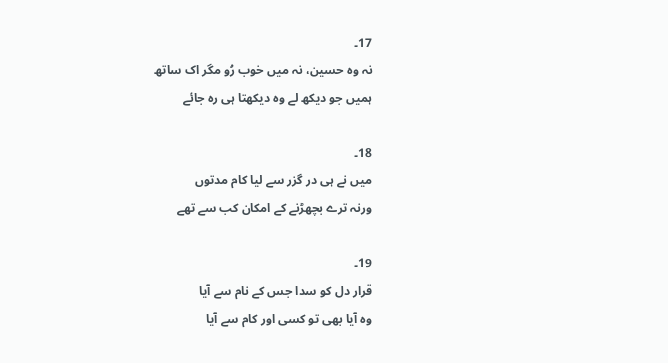17۔
نہ وہ حسین، نہ میں خوب رُو مگر اک ساتھ
ہمیں جو دیکھ لے وہ دیکھتا ہی رہ جائے

18۔
میں نے ہی در گزر سے لیا کام مدتوں
ورنہ ترے بچھڑنے کے امکان کب سے تھے

19۔
قرار دل کو سدا جس کے نام سے آیا
وہ آیا بھی تو کسی اور کام سے آیا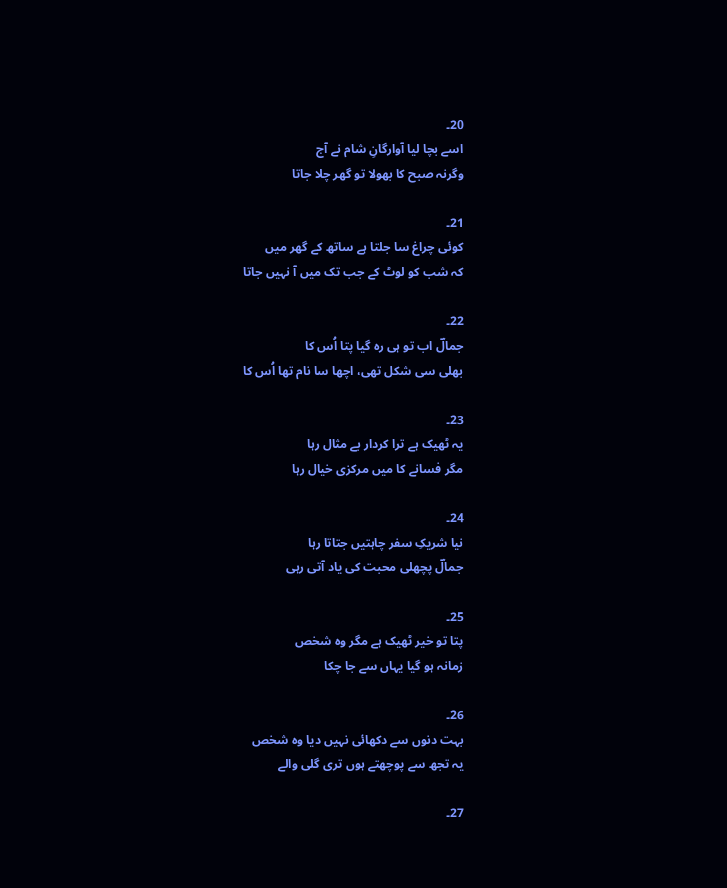20۔
اسے بچا لیا آوارگانِ شام نے آج
وگرنہ صبح کا بھولا تو گھر چلا جاتا

21۔
کوئی چراغ سا جلتا ہے ساتھ کے گھر میں
کہ شب کو لوٹ کے جب تک میں آ نہیں جاتا

22۔
جمالؔ اب تو ہی رہ گیا پتا اُس کا
بھلی سی شکل تھی، اچھا سا نام تھا اُس کا

23۔
یہ ٹھیک ہے ترا کردار بے مثال رہا
مگر فسانے کا میں مرکزی خیال رہا

24۔
نیا شریکِ سفر چاہتیں جتاتا رہا
جمالؔ پچھلی محبت کی یاد آتی رہی

25۔
پتا تو خیر ٹھیک ہے مگر وہ شخص
زمانہ ہو گیا یہاں سے جا چکا

26۔
بہت دنوں سے دکھائی نہیں دیا وہ شخص
یہ تجھ سے پوچھتے ہوں تری گلی والے

27۔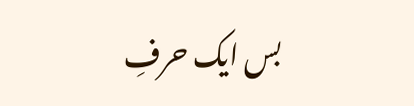بس ایک حرفِ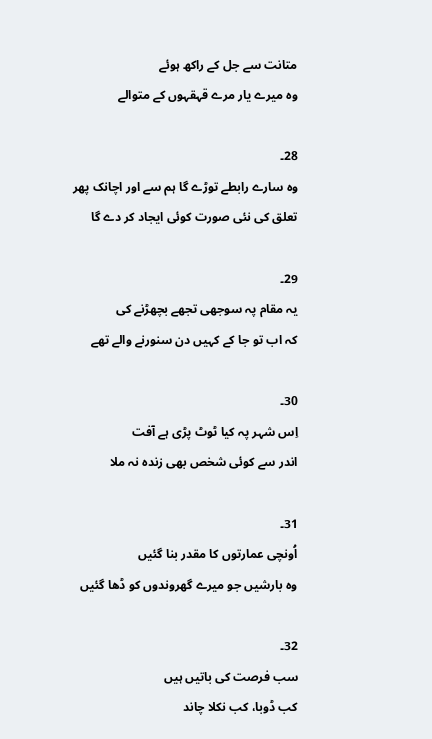متانت سے جل کے راکھ ہوئے
وہ میرے یار مرے قہقہوں کے متوالے

28۔
وہ سارے رابطے توڑے گا ہم سے اور اچانک پھر
تعلق کی نئی صورت کوئی ایجاد کر دے گا

29۔
یہ مقام پہ سوجھی تجھے بچھڑنے کی
کہ اب تو جا کے کہیں دن سنورنے والے تھے

30۔
اِس شہر پہ کیا ٹوٹ پڑی ہے آفت
اندر سے کوئی شخص بھی زندہ نہ ملا

31۔
اُونچی عمارتوں کا مقدر بنا گئیں
وہ بارشیں جو میرے گھروندوں کو ڈھا گئیں

32۔
سب فرصت کی باتیں ہیں
کب ڈوبا، کب نکلا چاند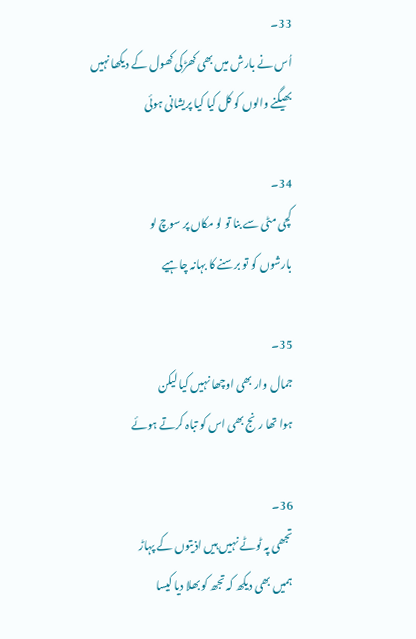33۔
اُس نے بارش میں بھی کھڑکی کھول کے دیکھا نہیں
بھیگنے والوں کو کل کیا کیا پریشانی ہوئی

34۔
کچی مٹی سے بنا تو لو مکاں پر سوچ لو
بارشوں کو تو برسنے کا بہانہ چاہیے

35۔
جمال وار بھی اوچھا نہیں کیا لیکن
ہوا تھا رنج بھی اس کو تباہ کرتے ہوئے

36۔
تجھی پہ ٹوٹے نہیں ہیں اذیتوں کے پہاڑ
ہمیں بھی دیکھ کہ تجھ کو بھلا دیا کیسا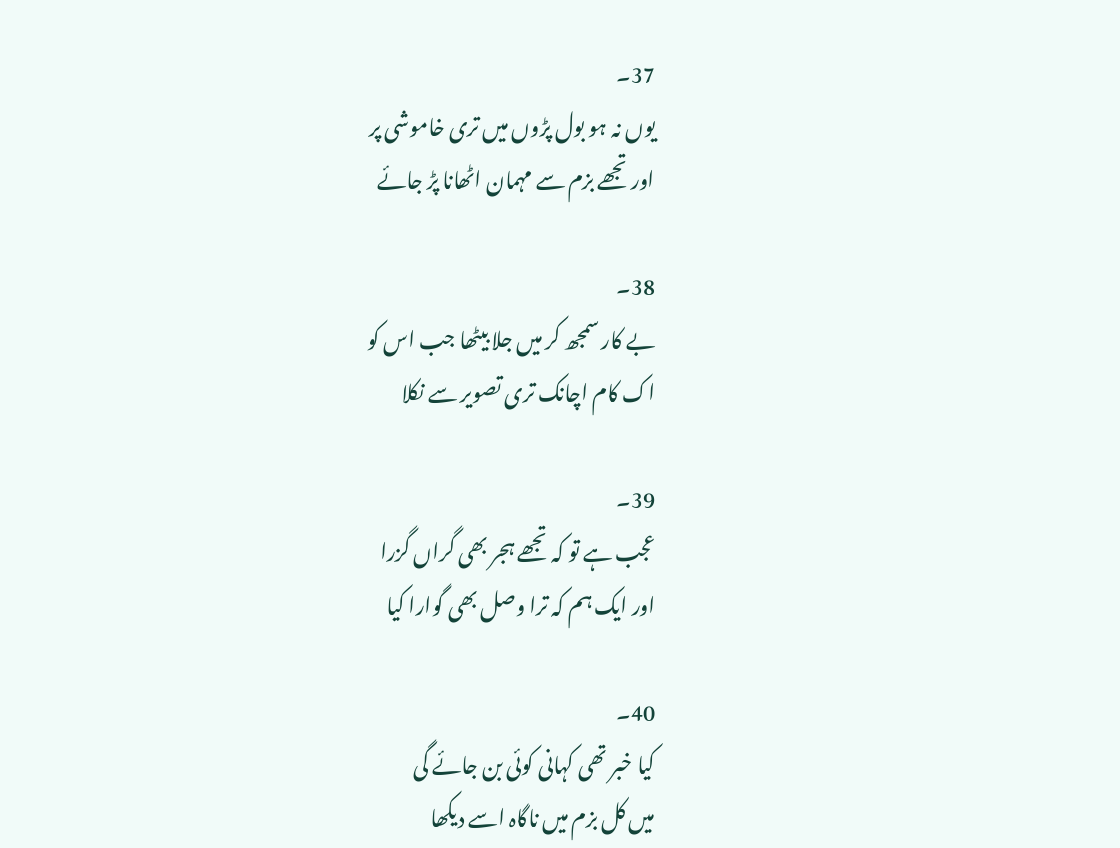37۔
یوں نہ ہو بول پڑوں میں تری خاموشی پر
اور تجھے بزم سے مہمان اٹھانا پڑ جائے

38۔
بے کار سمجھ کر میں جلا بیٹھا جب اس کو
اک کام اچانک تری تصویر سے نکلا

39۔
عجب ہے تو کہ تجھے ہجر بھی گراں گزرا
اور ایک ہم کہ ترا وصل بھی گوارا کیا

40۔
کیا خبر تھی کہانی کوئی بن جائے گی
میں کل بزم میں ناگاہ اسے دیکھا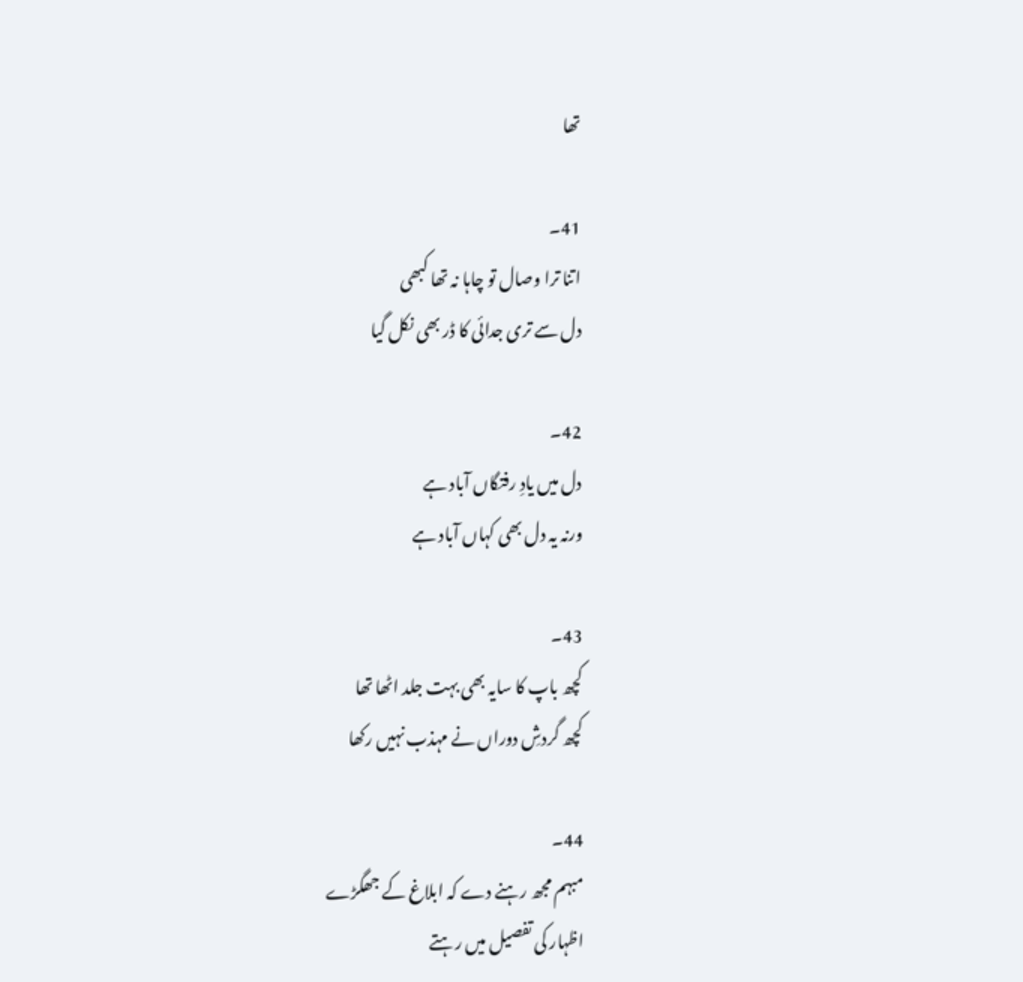تھا

41۔
اتنا ترا وصال تو چاہا نہ تھا کبھی
دل سے تری جدائی کا ڈر بھی نکل گیا

42۔
دل میں یادِ رفتگاں آباد ہے
ورنہ یہ دل بھی کہاں آباد ہے

43۔
کچھ باپ کا سایہ بھی بہت جلد اٹھا تھا
کچھ گردشِ دوراں نے مہذب نہیں رکھا

44۔
مبہم مجھ رہنے دے کہ ابلاغ کے جھگڑے
اظہار کی تفصیل میں رہتے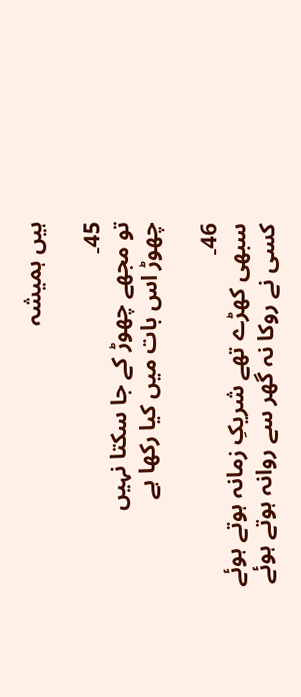ہیں ہمیشہ

45۔
تو مجھے چھوڑ کے جا سکتا نہیں
چھوڑ اس بات میں کیا رکھا ہے

46۔
سبھی کھڑے تھے شریکِ زمانہ ہوتے ہوئے
کسی نے روکا نہ گھر سے روانہ ہوتے ہوئے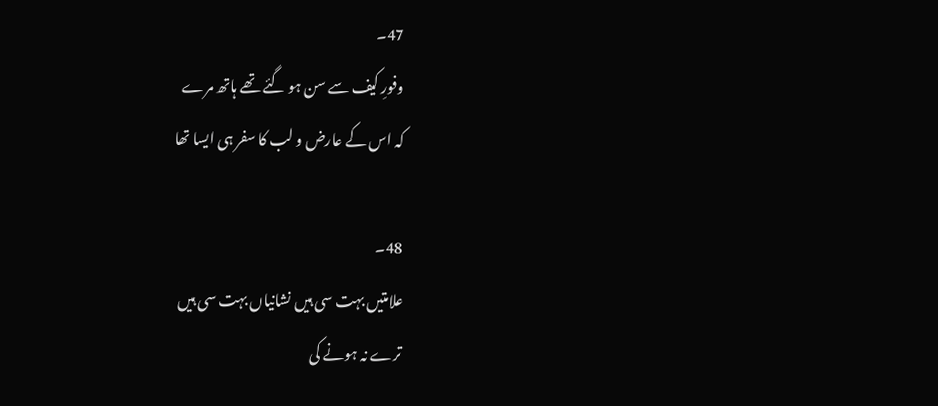47۔
وفورِ کیف سے سن ہو گئے تھے ہاتھ مرے
کہ اس کے عارض و لب کا سفر ہی ایسا تھا

48۔
علامتیں بہت سی ہیں نشانیاں بہت سی ہیں
ترے نہ ہونے کی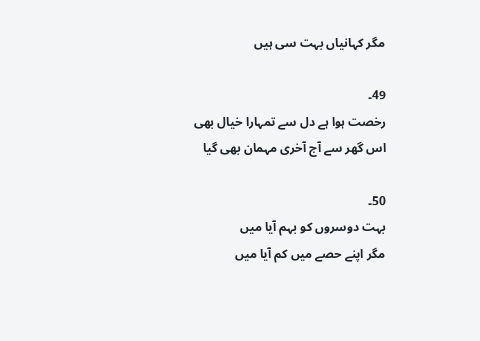مگر کہانیاں بہت سی ہیں

49۔
رخصت ہوا ہے دل سے تمہارا خیال بھی
اس گھر سے آج آخری مہمان بھی گیا

50۔
بہت دوسروں کو بہم آیا میں
مگر اپنے حصے میں کم آیا میں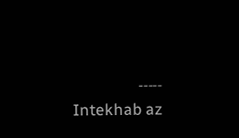۔۔۔۔۔
Intekhab az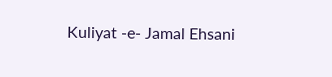Kuliyat -e- Jamal Ehsani